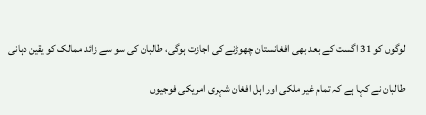لوگوں کو 31 اگست کے بعد بھی افغانستان چھوڑنے کی اجازت ہوگی، طالبان کی سو سے زائد ممالک کو یقین دہانی

طالبان نے کہا ہے کہ تمام غیر ملکی اور اہل افغان شہری امریکی فوجیوں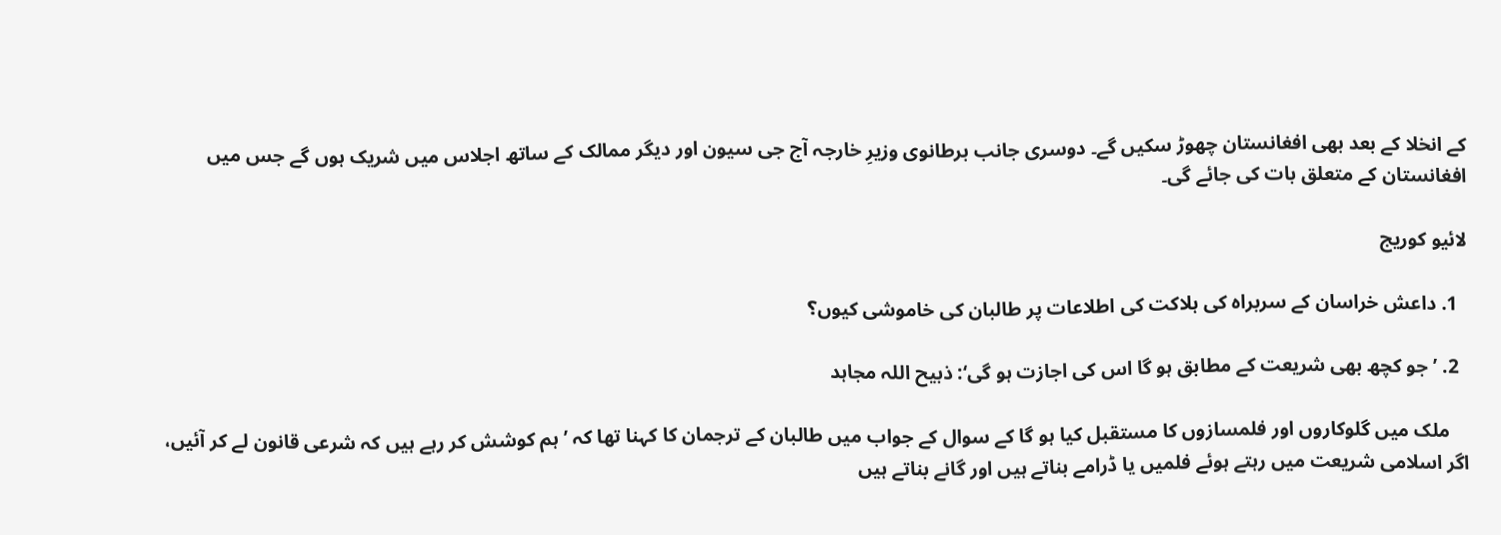کے انخلا کے بعد بھی افغانستان چھوڑ سکیں گے۔ دوسری جانب برطانوی وزیرِ خارجہ آج جی سیون اور دیگر ممالک کے ساتھ اجلاس میں شریک ہوں گے جس میں افغانستان کے متعلق بات کی جائے گی۔

لائیو کوریج

  1. داعش خراسان کے سربراہ کی ہلاکت کی اطلاعات پر طالبان کی خاموشی کیوں؟

  2. ’جو کچھ بھی شریعت کے مطابق ہو گا اس کی اجازت ہو گی‘: ذبیح اللہ مجاہد

    ملک میں گلوکاروں اور فلمسازوں کا مستقبل کیا ہو گا کے سوال کے جواب میں طالبان کے ترجمان کا کہنا تھا کہ ’ہم کوشش کر رہے ہیں کہ شرعی قانون لے کر آئیں، اگر اسلامی شریعت میں رہتے ہوئے فلمیں یا ڈرامے بناتے ہیں اور گانے بناتے ہیں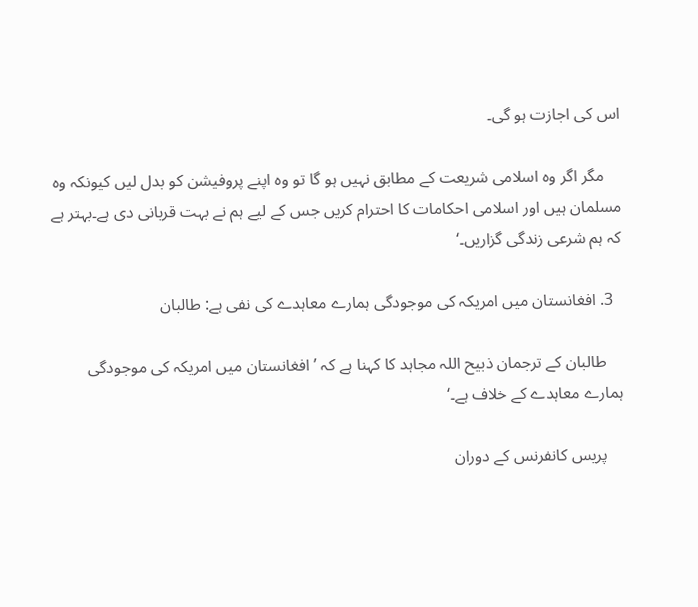اس کی اجازت ہو گی۔

    مگر اگر وہ اسلامی شریعت کے مطابق نہیں ہو گا تو وہ اپنے پروفیشن کو بدل لیں کیونکہ وہ مسلمان ہیں اور اسلامی احکامات کا احترام کریں جس کے لیے ہم نے بہت قربانی دی ہے۔بہتر ہے کہ ہم شرعی زندگی گزاریں۔‘

  3. افغانستان میں امریکہ کی موجودگی ہمارے معاہدے کی نفی ہے: طالبان

    طالبان کے ترجمان ذبیح اللہ مجاہد کا کہنا ہے کہ ’افغانستان میں امریکہ کی موجودگی ہمارے معاہدے کے خلاف ہے۔‘

    پریس کانفرنس کے دوران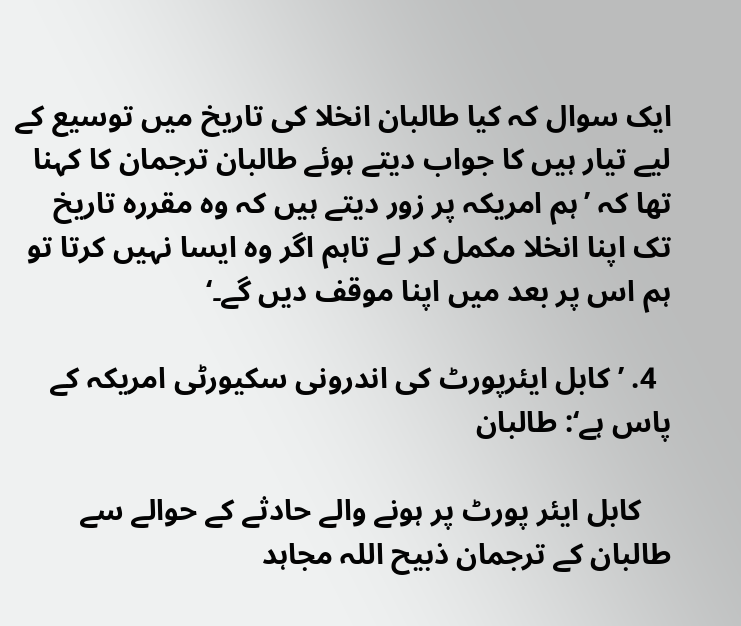ایک سوال کہ کیا طالبان انخلا کی تاریخ میں توسیع کے لیے تیار ہیں کا جواب دیتے ہوئے طالبان ترجمان کا کہنا تھا کہ ’ہم امریکہ پر زور دیتے ہیں کہ وہ مقررہ تاریخ تک اپنا انخلا مکمل کر لے تاہم اگر وہ ایسا نہیں کرتا تو ہم اس پر بعد میں اپنا موقف دیں گے۔‘

  4. ’کابل ایئرپورٹ کی اندرونی سکیورٹی امریکہ کے پاس ہے‘: طالبان

    کابل ایئر پورٹ پر ہونے والے حادثے کے حوالے سے طالبان کے ترجمان ذبیح اللہ مجاہد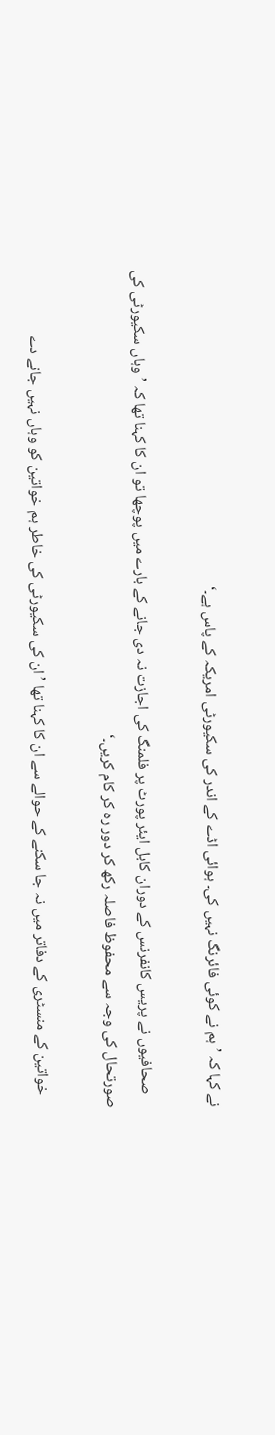نے کہا کہ ’ہم نے کوئی فائرنگ نہیں کی۔ ہوائی اڈے کے اندر کی سکیورٹی امریکہ کے پاس ہے۔‘

    صحافیوں نے پریس کانفرنس کے دوران کابل ایئر پورٹ پر فلمنگ کی اجازت نہ دی جانے کے بارے میں پوچھا تو ان کا کہنا تھا کہ ’وہاں سکیورٹی کی صورتحال کی وجہ سے محفوظ فاصلہ رکھ کر دور رہ کر کام کریں۔‘

    خواتین کے منسٹری کے دفاتر میں نہ جا سکنے کے حوالے سے ان کا کہنا تھا ’ان کی سکیورٹی کی خاطر ہم خواتین کو وہاں نہیں جانے دے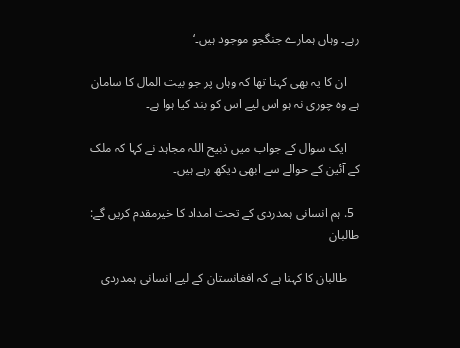رہے۔ وہاں ہمارے جنگجو موجود ہیں۔‘

    ان کا یہ بھی کہنا تھا کہ وہاں پر جو بیت المال کا سامان ہے وہ چوری نہ ہو اس لیے اس کو بند کیا ہوا ہے۔

    ایک سوال کے جواب میں ذبیح اللہ مجاہد نے کہا کہ ملک کے آئین کے حوالے سے ابھی دیکھ رہے ہیں۔

  5. ہم انسانی ہمدردی کے تحت امداد کا خیرمقدم کریں گے: طالبان

    طالبان کا کہنا ہے کہ افغانستان کے لیے انسانی ہمدردی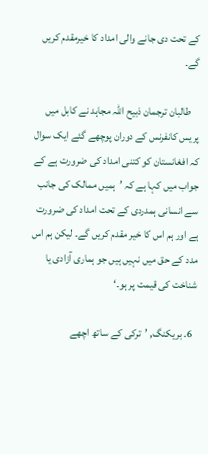کے تحت دی جانے والی امداد کا خیرمقدم کریں گے۔

    طالبان ترجمان ذبیح اللہ مجاہد نے کابل میں پریس کانفرنس کے دوران پوچھے گئے ایک سوال کہ افغانستان کو کتنی امداد کی ضرورت ہے کے جواب میں کہا ہے کہ ’ہمیں ممالک کی جانب سے انسانی ہمدردی کے تحت امداد کی ضرورت ہے اور ہم اس کا خیر مقدم کریں گے۔ لیکن ہم اس مدد کے حق میں نہیں ہیں جو ہماری آزادی یا شناخت کی قیمت پر ہو۔‘

  6. بریکنگ, ’ترکی کے ساتھ اچھے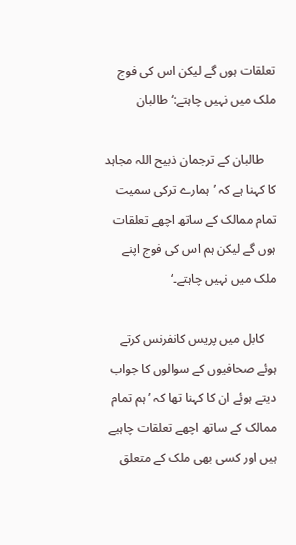تعلقات ہوں گے لیکن اس کی فوج ملک میں نہیں چاہتے:‘ طالبان

    طالبان کے ترجمان ذبیح اللہ مجاہد کا کہنا ہے کہ ’ہمارے ترکی سمیت تمام ممالک کے ساتھ اچھے تعلقات ہوں گے لیکن ہم اس کی فوج اپنے ملک میں نہیں چاہتے۔‘

    کابل میں پریس کانفرنس کرتے ہوئے صحافیوں کے سوالوں کا جواب دیتے ہوئے ان کا کہنا تھا کہ ’ ہم تمام ممالک کے ساتھ اچھے تعلقات چاہیے ہیں اور کسی بھی ملک کے متعلق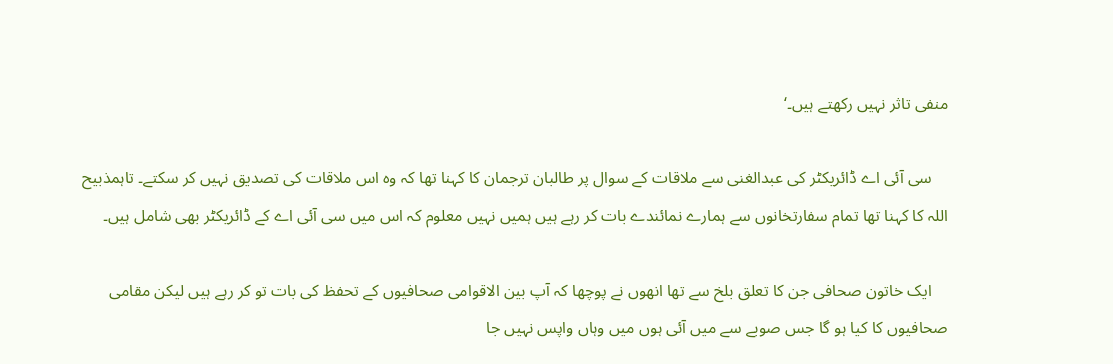منفی تاثر نہیں رکھتے ہیں۔‘

    سی آئی اے ڈائریکٹر کی عبدالغنی سے ملاقات کے سوال پر طالبان ترجمان کا کہنا تھا کہ وہ اس ملاقات کی تصدیق نہیں کر سکتے۔ تاہمذبیح اللہ کا کہنا تھا تمام سفارتخانوں سے ہمارے نمائندے بات کر رہے ہیں ہمیں نہیں معلوم کہ اس میں سی آئی اے کے ڈائریکٹر بھی شامل ہیں۔

    ایک خاتون صحافی جن کا تعلق بلخ سے تھا انھوں نے پوچھا کہ آپ بین الاقوامی صحافیوں کے تحفظ کی بات تو کر رہے ہیں لیکن مقامی صحافیوں کا کیا ہو گا جس صوبے سے میں آئی ہوں میں وہاں واپس نہیں جا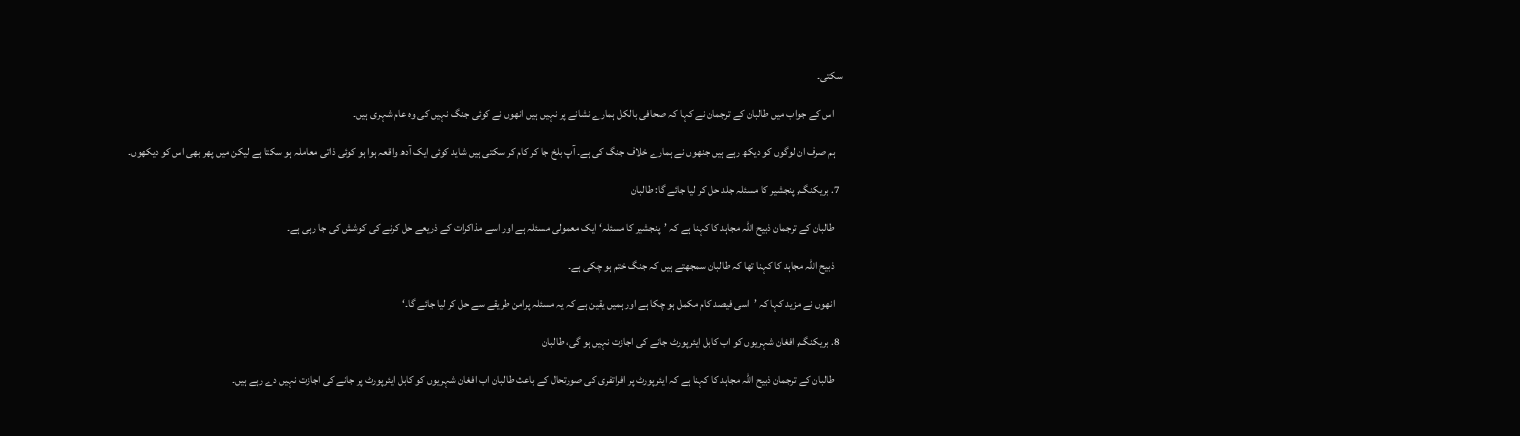سکتی۔

    اس کے جواب میں طالبان کے ترجمان نے کہا کہ صحافی بالکل ہمارے نشانے پر نہیں ہیں انھوں نے کوئی جنگ نہیں کی وہ عام شہری ہیں۔

    ہم صرف ان لوگوں کو دیکھ رہے ہیں جنھوں نے ہمارے خلاف جنگ کی ہے۔ آپ بلخ جا کر کام کر سکتی ہیں شاید کوئی ایک آدھ واقعہ ہوا ہو کوئی ذاتی معاملہ ہو سکتا ہے لیکن میں پھر بھی اس کو دیکھوں۔

  7. بریکنگ, پنجشیر کا مسئلہ جلد حل کر لیا جائے گا: طالبان

    طالبان کے ترجمان ذبیح اللہ مجاہد کا کہنا ہے کہ ’پنجشیر کا مسئلہ‘ ایک معمولی مسئلہ ہے اور اسے مذاکرات کے ذریعے حل کرنے کی کوشش کی جا رہی ہے۔

    ذبیح اللہ مجاہد کا کہنا تھا کہ طالبان سمجھتے ہیں کہ جنگ ختم ہو چکی ہے۔

    انھوں نے مزید کہا کہ ’اسی فیصد کام مکمل ہو چکا ہے اور ہمیں یقین ہے کہ یہ مسئلہ پرامن طریقے سے حل کر لیا جائے گا۔‘

  8. بریکنگ, افغان شہریوں کو اب کابل ایئرپورٹ جانے کی اجازت نہیں ہو گی، طالبان

    طالبان کے ترجمان ذبیح اللہ مجاہد کا کہنا ہے کہ ایئرپورٹ پر افراتفری کی صورتحال کے باعث طالبان اب افغان شہریوں کو کابل ایئرپورٹ پر جانے کی اجازت نہیں دے رہے ہیں۔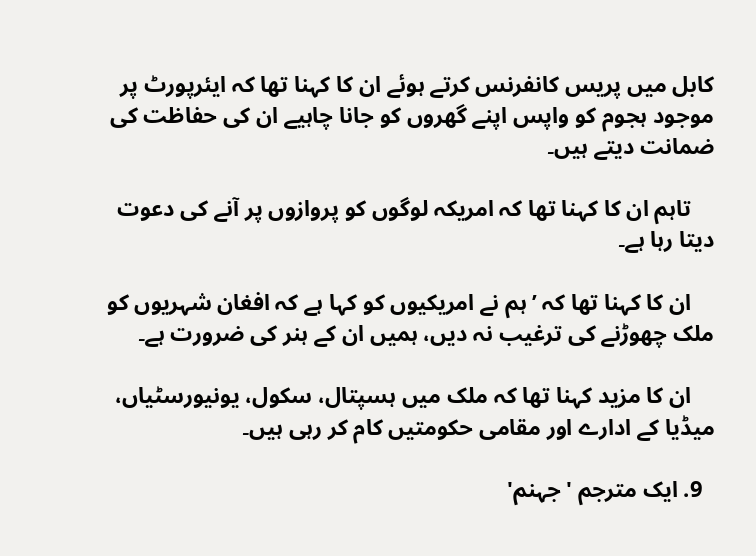کابل میں پریس کانفرنس کرتے ہوئے ان کا کہنا تھا کہ ایئرپورٹ پر موجود ہجوم کو واپس اپنے گھروں کو جانا چاہیے ان کی حفاظت کی ضمانت دیتے ہیں۔

    تاہم ان کا کہنا تھا کہ امریکہ لوگوں کو پروازوں پر آنے کی دعوت دیتا رہا ہے۔

    ان کا کہنا تھا کہ ’ہم نے امریکیوں کو کہا ہے کہ افغان شہریوں کو ملک چھوڑنے کی ترغیب نہ دیں، ہمیں ان کے ہنر کی ضرورت ہے۔

    ان کا مزید کہنا تھا کہ ملک میں ہسپتال، سکول، یونیورسٹیاں، میڈیا کے ادارے اور مقامی حکومتیں کام کر رہی ہیں۔

  9. ایک مترجم 'جہنم'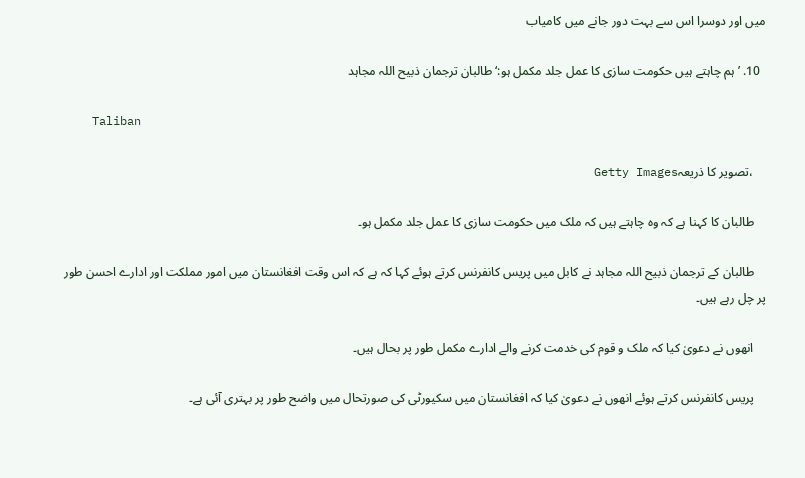میں اور دوسرا اس سے بہت دور جانے میں کامیاب

  10. ’ہم چاہتے ہیں حکومت سازی کا عمل جلد مکمل ہو:‘ طالبان ترجمان ذبیح اللہ مجاہد

    Taliban

    ،تصویر کا ذریعہGetty Images

    طالبان کا کہنا ہے کہ وہ چاہتے ہیں کہ ملک میں حکومت سازی کا عمل جلد مکمل ہو۔

    طالبان کے ترجمان ذبیح اللہ مجاہد نے کابل میں پریس کانفرنس کرتے ہوئے کہا کہ ہے کہ اس وقت افغانستان میں امور مملکت اور ادارے احسن طور پر چل رہے ہیں۔

    انھوں نے دعویٰ کیا کہ ملک و قوم کی خدمت کرنے والے ادارے مکمل طور پر بحال ہیں۔

    پریس کانفرنس کرتے ہوئے انھوں نے دعویٰ کیا کہ افغانستان میں سکیورٹی کی صورتحال میں واضح طور پر بہتری آئی ہے۔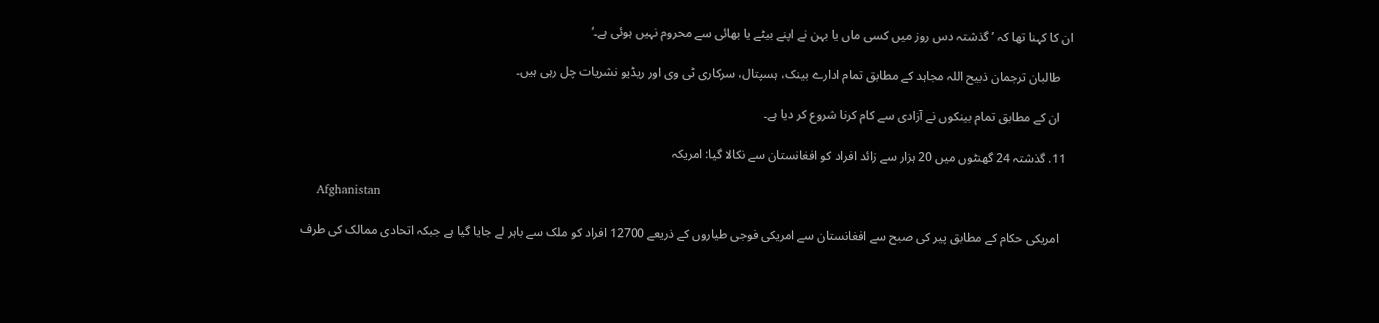ان کا کہنا تھا کہ ’گذشتہ دس روز میں کسی ماں یا بہن نے اپنے بیٹے یا بھائی سے محروم نہیں ہوئی ہے۔‘

    طالبان ترجمان ذبیح اللہ مجاہد کے مطابق تمام ادارے بینک، ہسپتال، سرکاری ٹی وی اور ریڈیو نشریات چل رہی ہیں۔

    ان کے مطابق تمام بینکوں نے آزادی سے کام کرنا شروع کر دیا ہے۔

  11. گذشتہ 24 گھنٹوں میں 20 ہزار سے زائد افراد کو افغانستان سے نکالا گیا: امریکہ

    Afghanistan

    امریکی حکام کے مطابق پیر کی صبح سے افغانستان سے امریکی فوجی طیاروں کے ذریعے 12700 افراد کو ملک سے باہر لے جایا گیا ہے جبکہ اتحادی ممالک کی طرف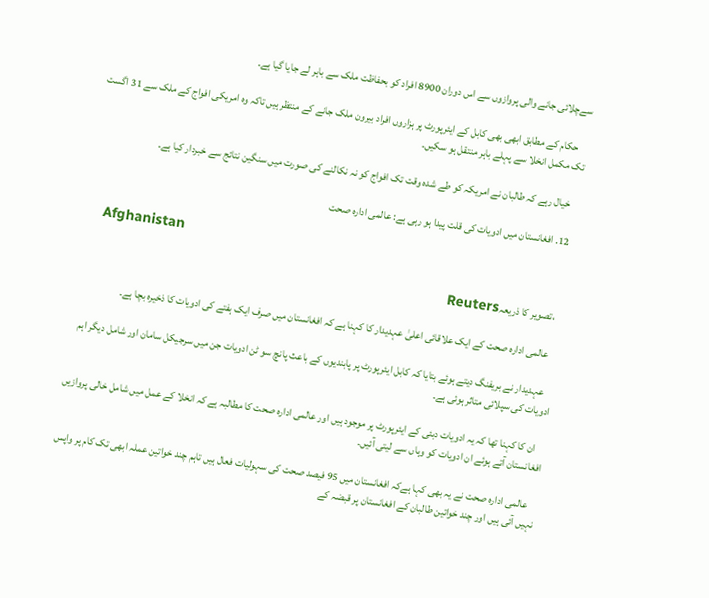سےچلائی جانے والی پروازوں سے اس دوران 8900 افراد کو بحفاظت ملک سے باہر لے جایا گیا ہے۔

    حکام کے مطابق ابھی بھی کابل کے ایئرپورٹ پر ہزاروں افراد بیرون ملک جانے کے منتظر ہیں تاکہ وہ امریکی افواج کے ملک سے 31 اگست تک مکمل انخلا سے پہلے باہر منتقل ہو سکیں۔

    خیال رہے کہ طالبان نے امریکہ کو طے شدہ وقت تک افواج کو نہ نکالنے کی صورت میں سنگین نتائج سے خبردار کیا ہے۔

  12. افغانستان میں ادویات کی قلت پیدا ہو رہی ہے: عالمی ادارہ صحت

    Afghanistan

    ،تصویر کا ذریعہReuters

    عالمی ادارہ صحت کے ایک علاقائی اعلیٰ عہدیدار کا کہنا ہے کہ افغانستان میں صرف ایک ہفتے کی ادویات کا ذخیرہ بچا ہے۔

    عہدیدار نے بریفنگ دیتے ہوئے بتایا کہ کابل ایئرپورٹ پر پابندیوں کے باعث پانچ سو ٹن ادویات جن میں سرجیکل سامان اور شامل دیگر اہم ادویات کی سپلائی متاثر ہوئی ہے۔

    ان کا کہنا تھا کہ یہ ادویات دبئی کے ایئرپورٹ پر موجود ہیں اور عالمی ادارہ صحت کا مطالبہ ہے کہ انخلا کے عمل میں شامل خالی پروازیں افغانستان آتے ہوئے ان ادویات کو وہاں سے لیتی آئیں۔

    عالمی ادارہ صحت نے یہ بھی کہا ہےکہ افغانستان میں 95 فیصد صحت کی سہولیات فعال ہیں تاہم چند خواتین عملہ ابھی تک کام پر واپس نہیں آئی ہیں اور چند خواتین طالبان کے افغانستان پر قبضہ کے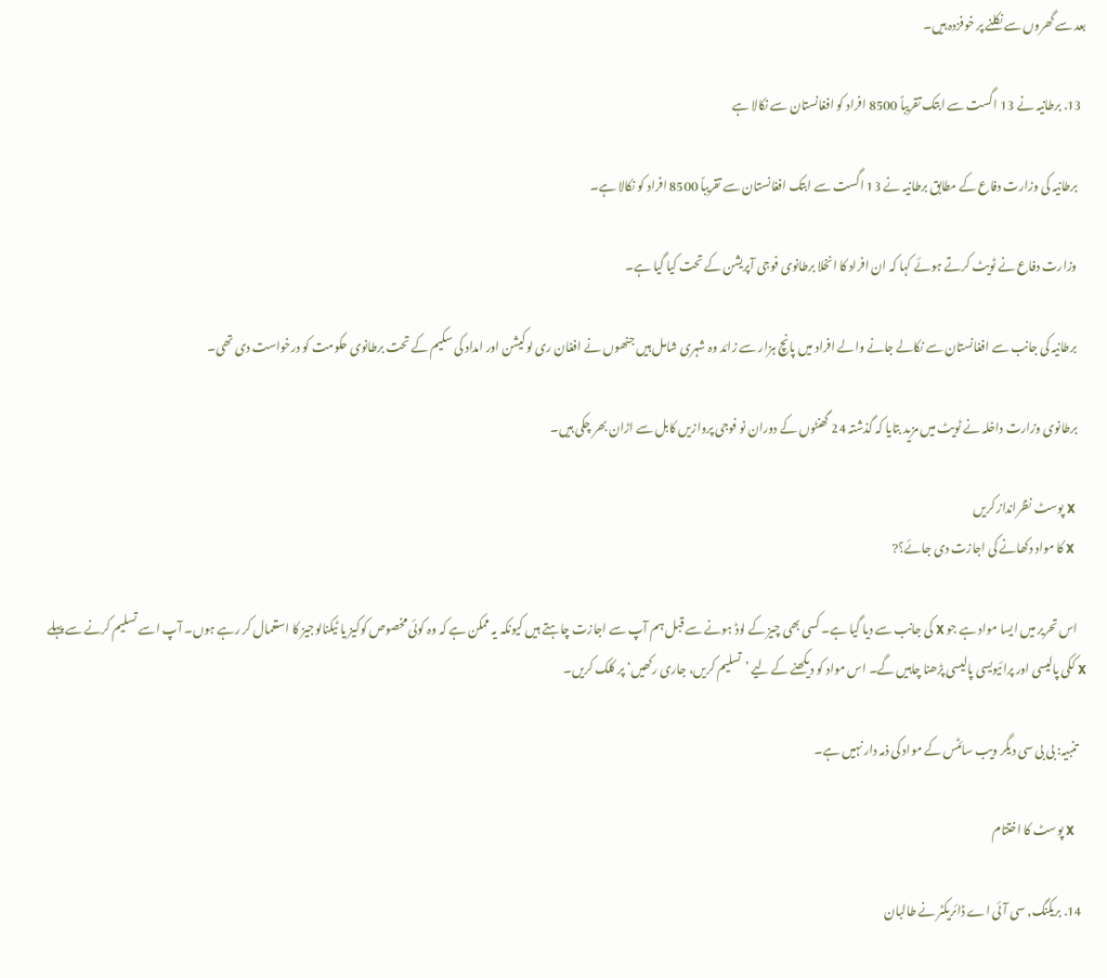بعد سے گھروں سے نکلنے پر خوفزدہ ہیں۔

  13. برطانیہ نے 13 اگست سے ابتک تقریباً 8500 افراد کو افغانستان سے نکالا ہے

    برطانیہ کی وزارت دفاع کے مطابق برطانیہ نے 13 اگست سے ابتک افغانستان سے تقریباً 8500 افراد کو نکالا ہے۔

    وزارت دفاع نے ٹویٹ کرتے ہوئے کہا کہ ان افراد کا انخلا برطانوی فوجی آپریشن کے تحت کیا گیا ہے۔

    برطانیہ کی جانب سے افغانستان سے نکالے جانے والے افراد میں پانچ ہزار سے زائد وہ شہری شامل ہیں جنھوں نے افغان ری لوکیشن اور امداد کی سکیم کے تحت برطانوی حکومت کو درخواست دی تھی۔

    برطانوی وزارت داخلہ نے ٹویٹ میں مزید بتایا کہ گذشتہ 24 گھنٹوں کے دوران نو فوجی پروازیں کابل سے اڑان بھر چکی ہیں۔

    X پوسٹ نظرانداز کریں
    X کا مواد دکھانے کی اجازت دی جائے؟?

    اس تحریر میں ایسا مواد ہے جو X کی جانب سے دیا گیا ہے۔ کسی بھی چیز کے لوڈ ہونے سے قبل ہم آپ سے اجازت چاہتے ہیں کیونکہ یہ ممکن ہے کہ وہ کوئی مخصوص کوکیز یا ٹیکنالوجیز کا استعمال کر رہے ہوں۔ آپ اسے تسلیم کرنے سے پہلے X ککی پالیسی اور پرائیویسی پالیسی پڑھنا چاہیں گے۔ اس مواد کو دیکھنے کے لیے ’تسلیم کریں، جاری رکھیں‘ پر کلک کریں۔

    تنبیہ: بی بی سی دیگر ویب سائٹس کے مواد کی ذمہ دار نہیں ہے۔

    X پوسٹ کا اختتام

  14. بریکنگ, سی آئی اے ڈائریکٹر نے طالبان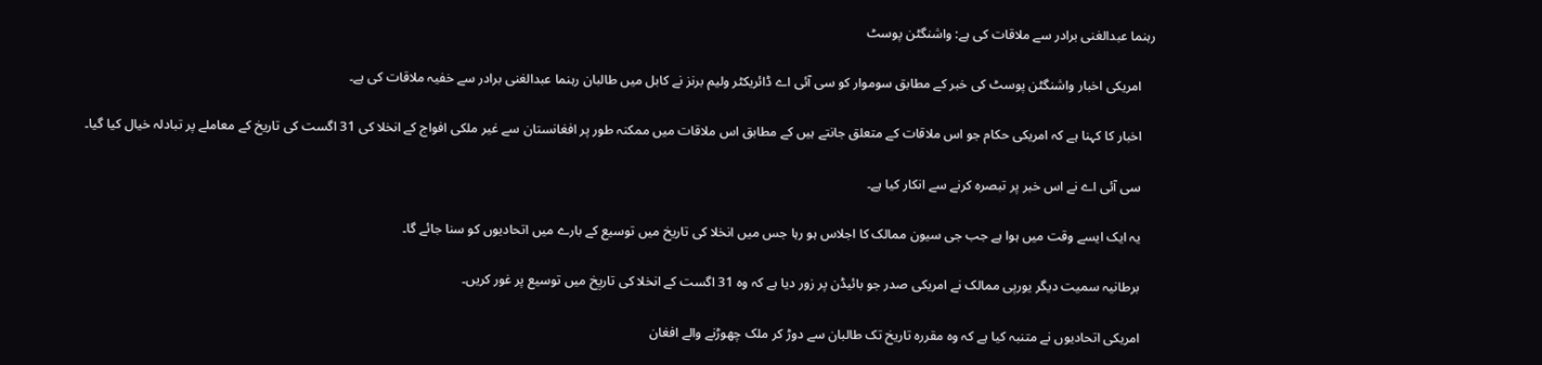رہنما عبدالغنی برادر سے ملاقات کی ہے: واشنگٹن پوسٹ

    امریکی اخبار واشنگٹن پوسٹ کی خبر کے مطابق سوموار کو سی آئی اے ڈائریکٹر ولیم برنز نے کابل میں طالبان رہنما عبدالغنی برادر سے خفیہ ملاقات کی ہے۔

    اخبار کا کہنا ہے کہ امریکی حکام جو اس ملاقات کے متعلق جانتے ہیں کے مطابق اس ملاقات میں ممکنہ طور پر افغانستان سے غیر ملکی افواج کے انخلا کی 31 اگست کی تاریخ کے معاملے پر تبادلہ خیال کیا گیا۔

    سی آئی اے نے اس خبر پر تبصرہ کرنے سے انکار کیا ہے۔

    یہ ایک ایسے وقت میں ہوا ہے جب جی سیون ممالک کا اجلاس ہو رہا جس میں انخلا کی تاریخ میں توسیع کے بارے میں اتحادیوں کو سنا جائے گا۔

    برطانیہ سمیت دیگر یورپی ممالک نے امریکی صدر جو بائیڈن پر زور دیا ہے کہ وہ 31 اگست کے انخلا کی تاریِخ میں توسیع پر غور کریں۔

    امریکی اتحادیوں نے متنبہ کیا ہے کہ وہ مقررہ تاریخ تک طالبان سے دوڑ کر ملک چھوڑنے والے افغان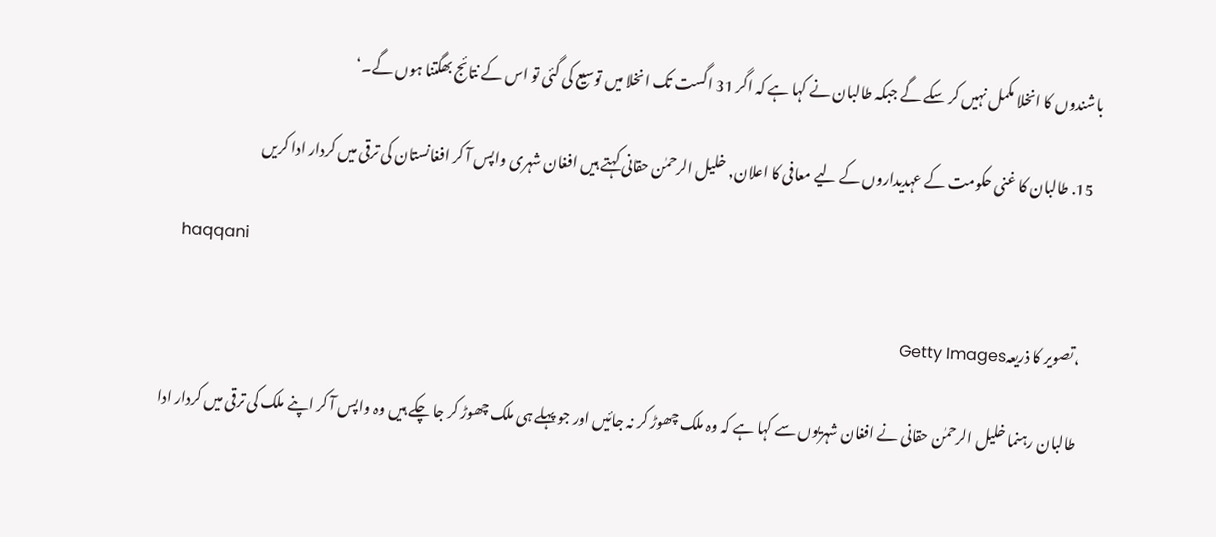باشندوں کا انخلا مکمل نہیں کر سکے گے جبکہ طالبان نے کہا ہے کہ اگر 31 اگست تک انخلا میں توسیع کی گئی تو اس کے نتائج بھگتنا ہوں گے۔‘

  15. طالبان کا غنی حکومت کے عہدیداروں کے لیے معافی کا اعلان, خلیل الرحمٰن حقانی کہتے ہیں افغان شہری واپس آ کر افغانستان کی ترقی میں کردار ادا کریں

    haqqani

    ،تصویر کا ذریعہGetty Images

    طالبان رہنما خلیل الرحمٰن حقانی نے افغان شہریوں سے کہا ہے کہ وہ ملک چھوڑ کر نہ جائیں اور جو پہلے ہی ملک چھوڑ کر جا چکے ہیں وہ واپس آ کر اپنے ملک کی ترقی میں کردار ادا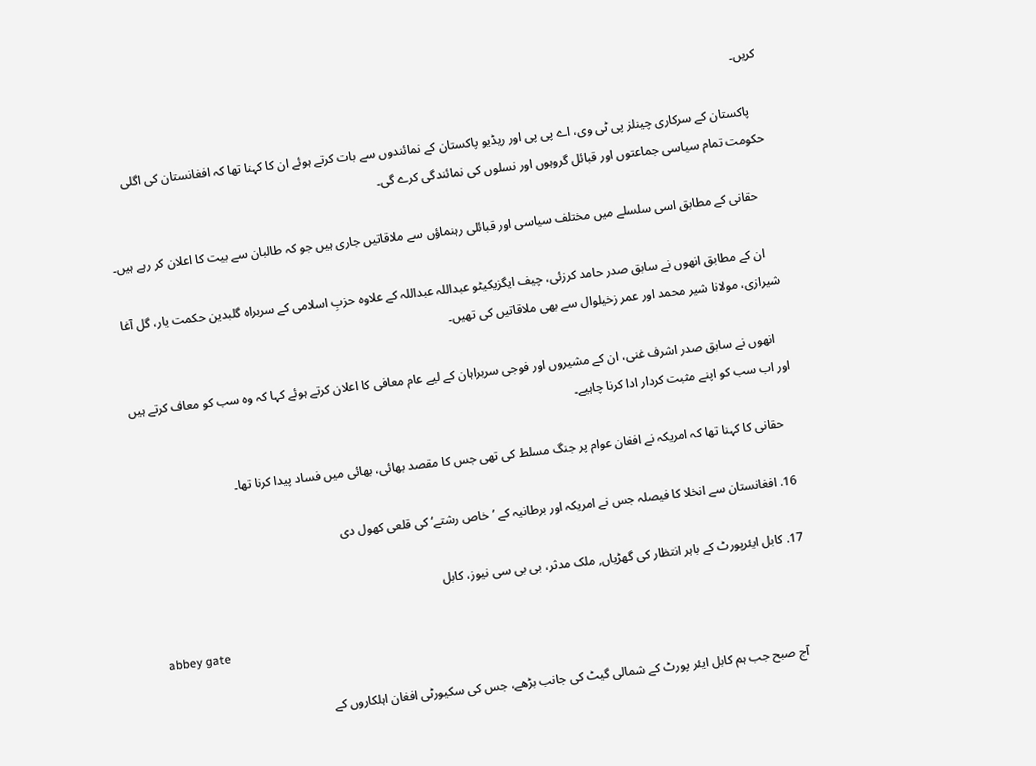کریں۔

    پاکستان کے سرکاری چینلز پی ٹی وی، اے پی پی اور ریڈیو پاکستان کے نمائندوں سے بات کرتے ہوئے ان کا کہنا تھا کہ افغانستان کی اگلی حکومت تمام سیاسی جماعتوں اور قبائل گروہوں اور نسلوں کی نمائندگی کرے گی۔

    حقانی کے مطابق اسی سلسلے میں مختلف سیاسی اور قبائلی رہنماؤں سے ملاقاتیں جاری ہیں جو کہ طالبان سے بیت کا اعلان کر رہے ہیں۔

    ان کے مطابق انھوں نے سابق صدر حامد کرزئی، چیف ایگزیکیٹو عبداللہ عبداللہ کے علاوہ حزبِ اسلامی کے سربراہ گلبدین حکمت یار، گل آغا شیرازی، مولانا شیر محمد اور عمر زخیلوال سے بھی ملاقاتیں کی تھیں۔

    انھوں نے سابق صدر اشرف غنی، ان کے مشیروں اور فوجی سربراہان کے لیے عام معافی کا اعلان کرتے ہوئے کہا کہ وہ سب کو معاف کرتے ہیں اور اب سب کو اپنے مثبت کردار ادا کرنا چاہیے۔

    حقانی کا کہنا تھا کہ امریکہ نے افغان عوام پر جنگ مسلط کی تھی جس کا مقصد بھائی، بھائی میں فساد پیدا کرنا تھا۔

  16. افغانستان سے انخلا کا فیصلہ جس نے امریکہ اور برطانیہ کے ’خاص رشتے‘ کی قلعی کھول دی

  17. کابل ایئرپورٹ کے باہر انتظار کی گھڑیاں, ملک مدثر، بی بی سی نیوز، کابل

    abbey gate

    آج صبح جب ہم کابل ایئر پورٹ کے شمالی گیٹ کی جانب بڑھے، جس کی سکیورٹی افغان اہلکاروں کے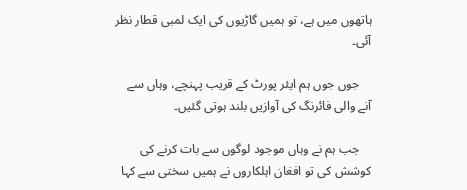ہاتھوں میں ہے، تو ہمیں گاڑیوں کی ایک لمبی قطار نظر آئی۔

    جوں جوں ہم ایئر پورٹ کے قریب پہنچے، وہاں سے آنے والی فائرنگ کی آوازیں بلند ہوتی گئیں۔

    جب ہم نے وہاں موجود لوگوں سے بات کرنے کی کوشش کی تو افغان اہلکاروں نے ہمیں سختی سے کہا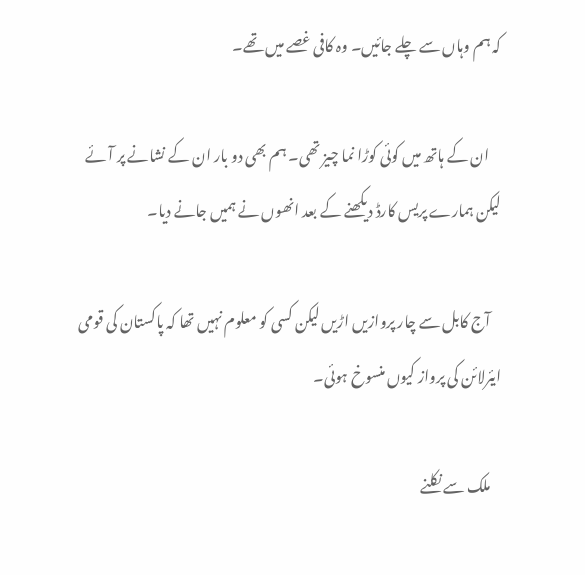کہ ہم وہاں سے چلے جائیں۔ وہ کافی غصے میں تھے۔

    ان کے ہاتھ میں کوئی کوڑا نما چیز تھی۔ ہم بھی دو بار ان کے نشانے پر آئے لیکن ہمارے پریس کارڈ دیکھنے کے بعد انھوں نے ہمیں جانے دیا۔

    آج کابل سے چار پروازیں اڑیں لیکن کسی کو معلوم نہیں تھا کہ پاکستان کی قومی ایئرلائن کی پرواز کیوں منسوخ ہوئی۔

    ملک سے نکلنے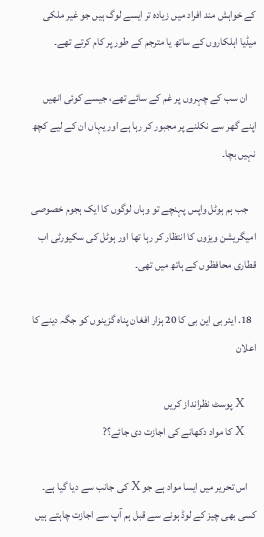کے خواہش مند افراد میں زیادہ تر ایسے لوگ ہیں جو غیر ملکی میڈیا اہلکاروں کے ساتھ یا مترجم کے طور پر کام کرتے تھے۔

    ان سب کے چہروں پر غم کے سائے تھے، جیسے کوئی انھیں اپنے گھر سے نکلنے پر مجبور کر رہا ہے اور یہاں ان کے لیے کچھ نہیں بچا۔

    جب ہم ہوٹل واپس پہنچے تو وہاں لوگوں کا ایک ہجوم خصوصی امیگریشن ویزوں کا انتظار کر رہا تھا اور ہوٹل کی سکیورٹی اب قطاری محافظوں کے ہاتھ میں تھی۔

  18. ایئر بی این بی کا 20 ہزار افغان پناہ گزینوں کو جگہ دینے کا اعلان

    X پوسٹ نظرانداز کریں
    X کا مواد دکھانے کی اجازت دی جائے؟?

    اس تحریر میں ایسا مواد ہے جو X کی جانب سے دیا گیا ہے۔ کسی بھی چیز کے لوڈ ہونے سے قبل ہم آپ سے اجازت چاہتے ہیں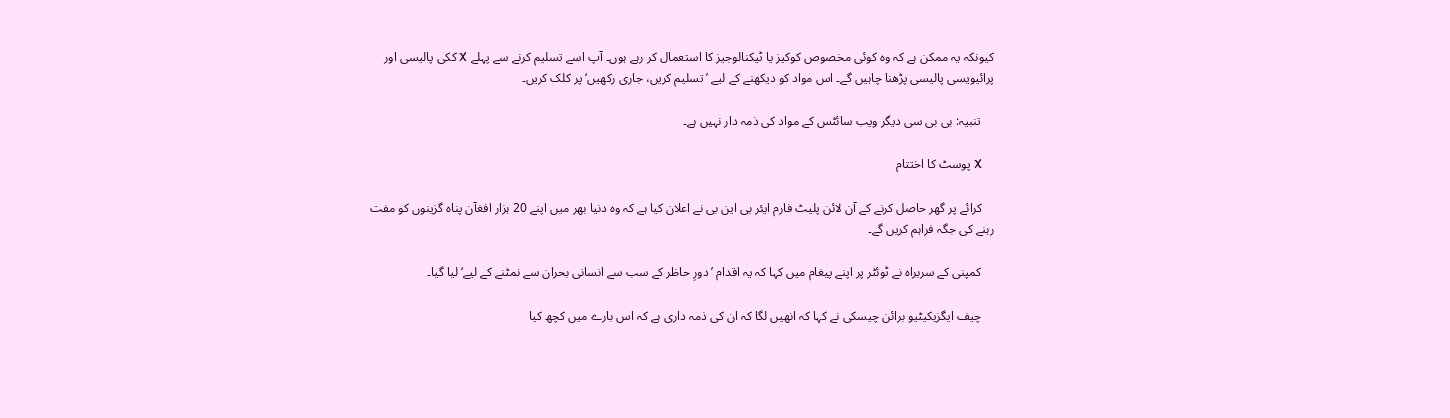کیونکہ یہ ممکن ہے کہ وہ کوئی مخصوص کوکیز یا ٹیکنالوجیز کا استعمال کر رہے ہوں۔ آپ اسے تسلیم کرنے سے پہلے X ککی پالیسی اور پرائیویسی پالیسی پڑھنا چاہیں گے۔ اس مواد کو دیکھنے کے لیے ’تسلیم کریں، جاری رکھیں‘ پر کلک کریں۔

    تنبیہ: بی بی سی دیگر ویب سائٹس کے مواد کی ذمہ دار نہیں ہے۔

    X پوسٹ کا اختتام

    کرائے پر گھر حاصل کرنے کے آن لائن پلیٹ فارم ایئر بی این بی نے اعلان کیا ہے کہ وہ دنیا بھر میں اپنے 20 ہزار افغآن پناہ گزینوں کو مفت رہنے کی جگہ فراہم کریں گے۔

    کمپنی کے سربراہ نے ٹوئٹر پر اپنے پیغام میں کہا کہ یہ اقدام ’دورِ حاظر کے سب سے انسانی بحران سے نمٹنے کے لیے‘ لیا گیا۔

    چیف ایگزیکیٹیو برائن چیسکی نے کہا کہ انھیں لگا کہ ان کی ذمہ داری ہے کہ اس بارے میں کچھ کیا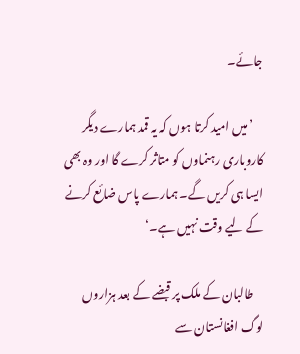جائے۔

    ’میں امید کرتا ہوں کہ یہ قمد ہمارے دیگر کاروباری رہنماوں کو متاثر کرے گا اور وہ بھی ایسا ہی کریں گے۔ ہمارے پاس ضائع کرنے کے لیے وقت نہیں ہے۔‘

    طالبان کے ملک پر قبضے کے بعد ہزاروں لوگ افغانستان سے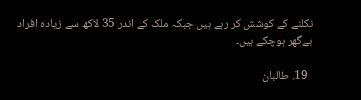نکلنے کے کوشش کر رہے ہیں جبکہ ملک کے اندر 35 لاکھ سے زیادہ افراد بےگھر ہوچکے ہیں۔

  19. طالبان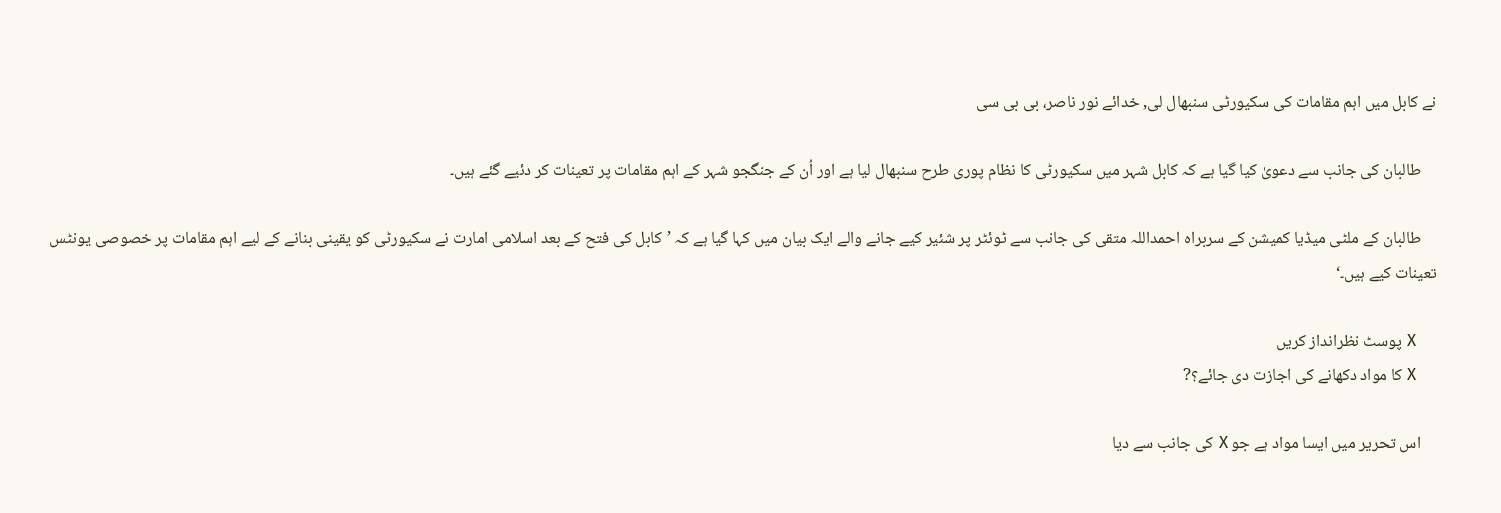نے کابل میں اہم مقامات کی سکیورٹی سنبھال لی, خدائے نور ناصر، بی بی سی

    طالبان کی جانب سے دعویٰ کیا گیا ہے کہ کابل شہر میں سکیورٹی کا نظام پوری طرح سنبھال لیا ہے اور اُن کے جنگجو شہر کے اہم مقامات پر تعینات کر دئیے گئے ہیں۔

    طالبان کے ملٹی میڈیا کمیشن کے سربراہ احمداللہ متقی کی جانب سے ٹوئٹر پر شئیر کیے جانے والے ایک بیان میں کہا گیا ہے کہ ’کابل کی فتح کے بعد اسلامی امارت نے سکیورٹی کو یقینی بنانے کے لیے اہم مقامات پر خصوصی یونٹس تعینات کیے ہیں۔‘

    X پوسٹ نظرانداز کریں
    X کا مواد دکھانے کی اجازت دی جائے؟?

    اس تحریر میں ایسا مواد ہے جو X کی جانب سے دیا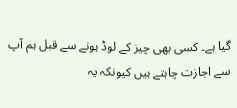گیا ہے۔ کسی بھی چیز کے لوڈ ہونے سے قبل ہم آپ سے اجازت چاہتے ہیں کیونکہ یہ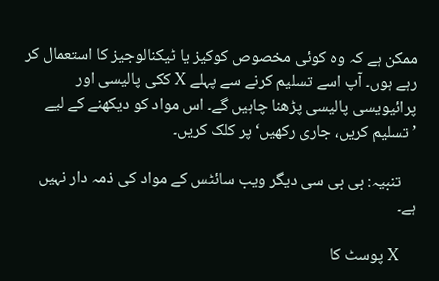ممکن ہے کہ وہ کوئی مخصوص کوکیز یا ٹیکنالوجیز کا استعمال کر رہے ہوں۔ آپ اسے تسلیم کرنے سے پہلے X ککی پالیسی اور پرائیویسی پالیسی پڑھنا چاہیں گے۔ اس مواد کو دیکھنے کے لیے ’تسلیم کریں، جاری رکھیں‘ پر کلک کریں۔

    تنبیہ: بی بی سی دیگر ویب سائٹس کے مواد کی ذمہ دار نہیں ہے۔

    X پوسٹ کا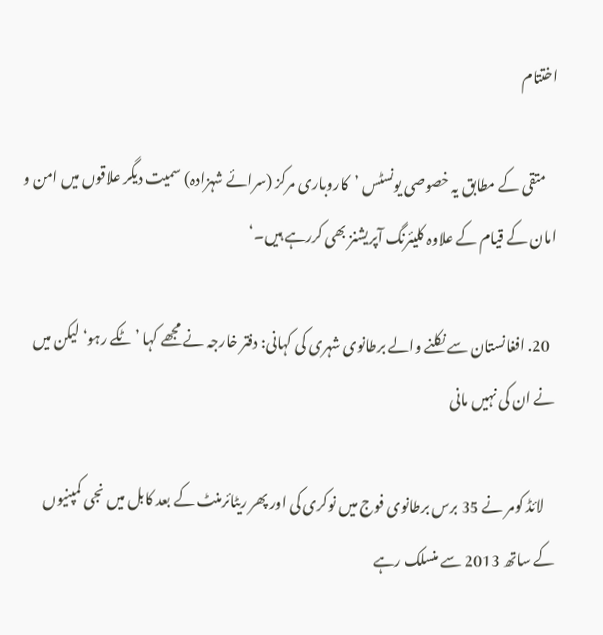اختتام

    متقی کے مطابق یہ خصوصی یونسٹس ’کاروباری مرکز (سرائے شہزادہ) سمیت دیگر علاقوں میں امن و امان کے قیام کے علاوہ کلیئرنگ آپریشنز بھی کررہے ہیں۔‘

  20. افغانستان سے نکلنے والے برطانوی شہری کی کہانی: دفتر خارجہ نے مجھے کہا ’ٹکے رہو‘ لیکن میں نے ان کی نہیں مانی

    لائڈ کومر نے 35 برس برطانوی فوج میں نوکری کی اور پھر ریٹائرمنٹ کے بعد کابل میں نجی کمپنیوں کے ساتھ 2013 سے منسلک رہے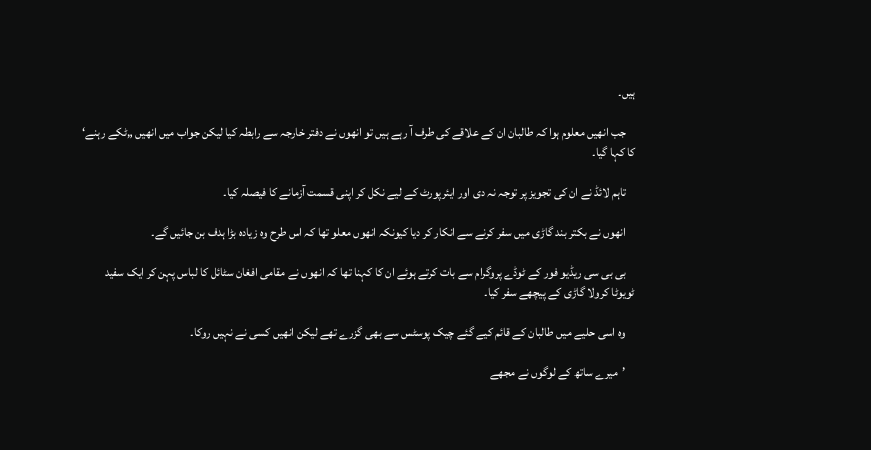ہیں۔

    جب انھیں معلوم ہوا کہ طالبان ان کے علاقے کی طرف آ رہے ہیں تو انھوں نے دفتر خارجہ سے رابطہ کیا لیکن جواب میں انھیں „ٹکے رہنے‘ کا کہا گیا۔

    تاہم لائڈ نے ان کی تجویز پر توجہ نہ دی اور ایئرپورٹ کے لیے نکل کر اپنی قسمت آزمانے کا فیصلہ کیا۔

    انھوں نے بکتر بند گاڑی میں سفر کرنے سے انکار کر دیا کیونکہ انھوں معلو تھا کہ اس طرح وہ زیادہ بڑا ہدف بن جائیں گے۔

    بی بی سی ریڈیو فور کے ٹوڈے پروگرام سے بات کرتے ہوئے ان کا کہنا تھا کہ انھوں نے مقامی افغان سٹائل کا لباس پہن کر ایک سفید ٹویوٹا کرولا گاڑی کے پیچھے سفر کیا۔

    وہ اسی حلیے میں طالبان کے قائم کیے گئے چیک پوسٹس سے بھی گزرے تھے لیکن انھیں کسی نے نہیں روکا۔

    ’میرے ساتھ کے لوگوں نے مجھے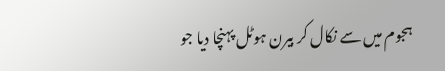ہجوم میں سے نکال کر بیرن ہوٹل پہنچا دیا جو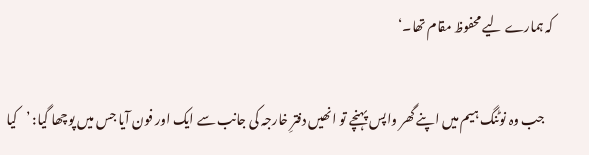کہ ہمارے لیے محفوظ مقام تھا۔‘

    جب وہ نوٹنگ ہیم میں اپنے گھر واپس پہنچے تو انھیں دفترِ خارجہ کی جانب سے ایک اور فون آیا جس میں پوچھا گیا: ’کیا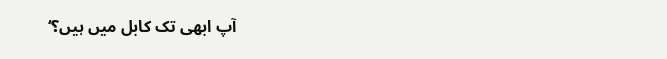آپ ابھی تک کابل میں ہیں؟‘